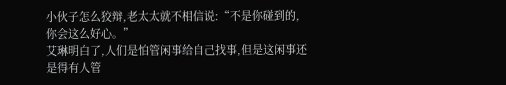小伙子怎么狡辩,老太太就不相信说:“不是你碰到的,你会这么好心。”
艾琳明白了,人们是怕管闲事给自己找事,但是这闲事还是得有人管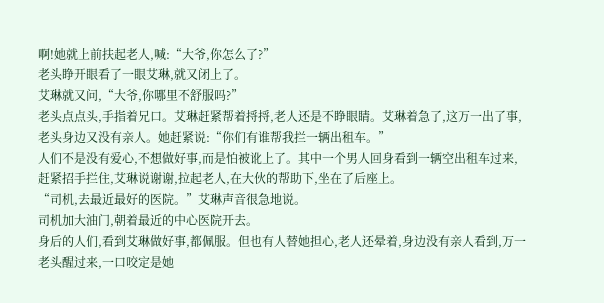啊!她就上前扶起老人,喊:“大爷,你怎么了?”
老头睁开眼看了一眼艾琳,就又闭上了。
艾琳就又问,“大爷,你哪里不舒服吗?”
老头点点头,手指着兄口。艾琳赶紧帮着捋捋,老人还是不睁眼睛。艾琳着急了,这万一出了事,老头身边又没有亲人。她赶紧说:“你们有谁帮我拦一辆出租车。”
人们不是没有爱心,不想做好事,而是怕被讹上了。其中一个男人回身看到一辆空出租车过来,赶紧招手拦住,艾琳说谢谢,拉起老人,在大伙的帮助下,坐在了后座上。
“司机,去最近最好的医院。”艾琳声音很急地说。
司机加大油门,朝着最近的中心医院开去。
身后的人们,看到艾琳做好事,都佩服。但也有人替她担心,老人还晕着,身边没有亲人看到,万一老头醒过来,一口咬定是她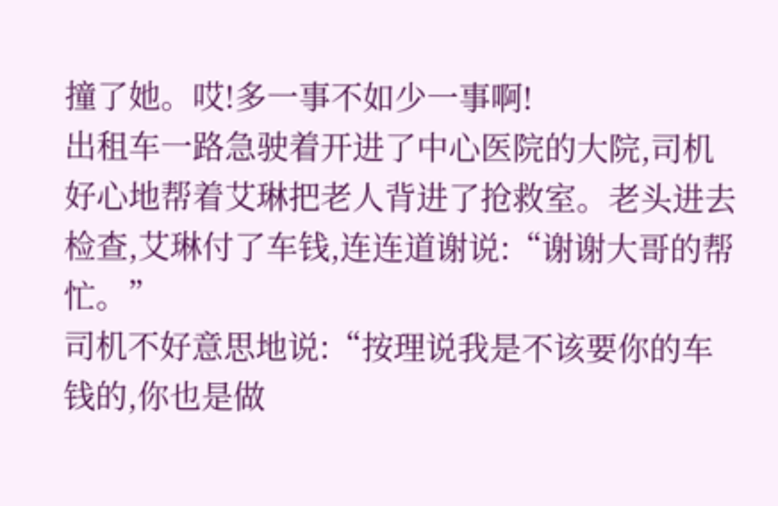撞了她。哎!多一事不如少一事啊!
出租车一路急驶着开进了中心医院的大院,司机好心地帮着艾琳把老人背进了抢救室。老头进去检查,艾琳付了车钱,连连道谢说:“谢谢大哥的帮忙。”
司机不好意思地说:“按理说我是不该要你的车钱的,你也是做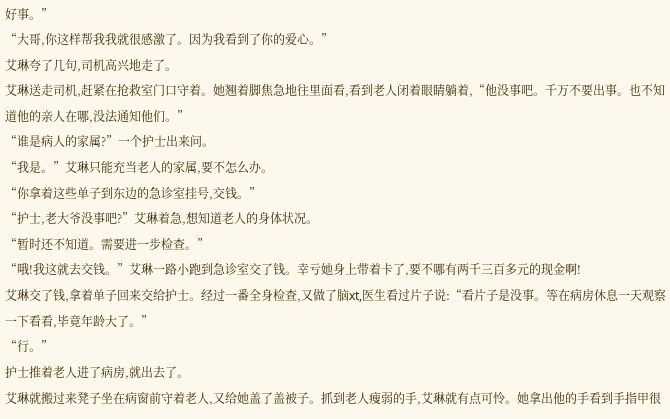好事。”
“大哥,你这样帮我我就很感激了。因为我看到了你的爱心。”
艾琳夸了几句,司机高兴地走了。
艾琳送走司机,赶紧在抢救室门口守着。她翘着脚焦急地往里面看,看到老人闭着眼睛躺着,“他没事吧。千万不要出事。也不知道他的亲人在哪,没法通知他们。”
“谁是病人的家属?”一个护士出来问。
“我是。”艾琳只能充当老人的家属,要不怎么办。
“你拿着这些单子到东边的急诊室挂号,交钱。”
“护士,老大爷没事吧?”艾琳着急,想知道老人的身体状况。
“暂时还不知道。需要进一步检查。”
“哦!我这就去交钱。”艾琳一路小跑到急诊室交了钱。幸亏她身上带着卡了,要不哪有两千三百多元的现金啊!
艾琳交了钱,拿着单子回来交给护士。经过一番全身检查,又做了脑xt,医生看过片子说:“看片子是没事。等在病房休息一天观察一下看看,毕竟年龄大了。”
“行。”
护士推着老人进了病房,就出去了。
艾琳就搬过来凳子坐在病窗前守着老人,又给她盖了盖被子。抓到老人瘦弱的手,艾琳就有点可怜。她拿出他的手看到手指甲很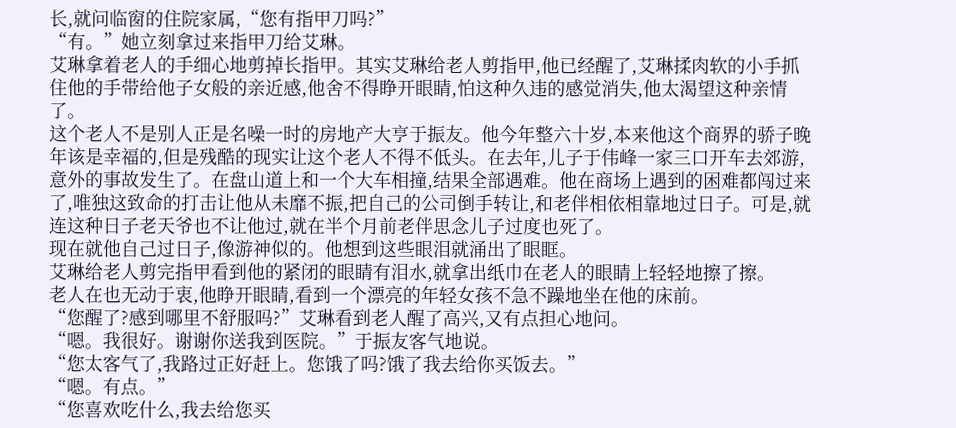长,就问临窗的住院家属,“您有指甲刀吗?”
“有。”她立刻拿过来指甲刀给艾琳。
艾琳拿着老人的手细心地剪掉长指甲。其实艾琳给老人剪指甲,他已经醒了,艾琳揉肉软的小手抓住他的手带给他子女般的亲近感,他舍不得睁开眼睛,怕这种久违的感觉消失,他太渴望这种亲情了。
这个老人不是别人正是名噪一时的房地产大亨于振友。他今年整六十岁,本来他这个商界的骄子晚年该是幸福的,但是残酷的现实让这个老人不得不低头。在去年,儿子于伟峰一家三口开车去郊游,意外的事故发生了。在盘山道上和一个大车相撞,结果全部遇难。他在商场上遇到的困难都闯过来了,唯独这致命的打击让他从未靡不振,把自己的公司倒手转让,和老伴相依相靠地过日子。可是,就连这种日子老天爷也不让他过,就在半个月前老伴思念儿子过度也死了。
现在就他自己过日子,像游神似的。他想到这些眼泪就涌出了眼眶。
艾琳给老人剪完指甲看到他的紧闭的眼睛有泪水,就拿出纸巾在老人的眼睛上轻轻地擦了擦。
老人在也无动于衷,他睁开眼睛,看到一个漂亮的年轻女孩不急不躁地坐在他的床前。
“您醒了?感到哪里不舒服吗?”艾琳看到老人醒了高兴,又有点担心地问。
“嗯。我很好。谢谢你送我到医院。”于振友客气地说。
“您太客气了,我路过正好赶上。您饿了吗?饿了我去给你买饭去。”
“嗯。有点。”
“您喜欢吃什么,我去给您买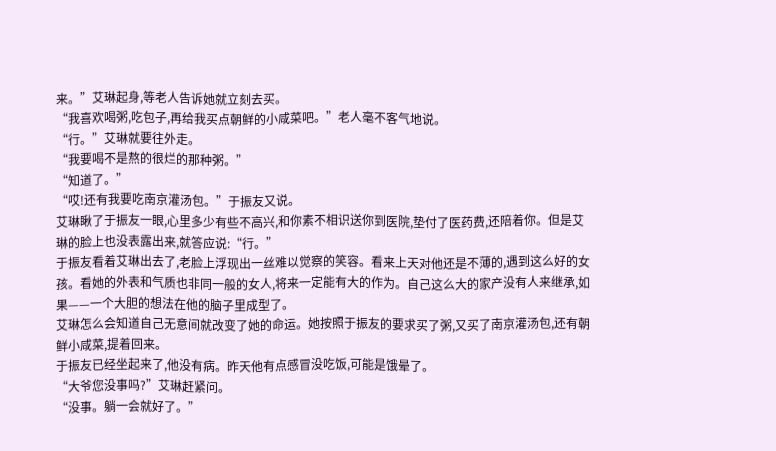来。”艾琳起身,等老人告诉她就立刻去买。
“我喜欢喝粥,吃包子,再给我买点朝鲜的小咸菜吧。”老人毫不客气地说。
“行。”艾琳就要往外走。
“我要喝不是熬的很烂的那种粥。”
“知道了。”
“哎!还有我要吃南京灌汤包。”于振友又说。
艾琳瞅了于振友一眼,心里多少有些不高兴,和你素不相识送你到医院,垫付了医药费,还陪着你。但是艾琳的脸上也没表露出来,就答应说:“行。”
于振友看着艾琳出去了,老脸上浮现出一丝难以觉察的笑容。看来上天对他还是不薄的,遇到这么好的女孩。看她的外表和气质也非同一般的女人,将来一定能有大的作为。自己这么大的家产没有人来继承,如果——一个大胆的想法在他的脑子里成型了。
艾琳怎么会知道自己无意间就改变了她的命运。她按照于振友的要求买了粥,又买了南京灌汤包,还有朝鲜小咸菜,提着回来。
于振友已经坐起来了,他没有病。昨天他有点感冒没吃饭,可能是饿晕了。
“大爷您没事吗?”艾琳赶紧问。
“没事。躺一会就好了。”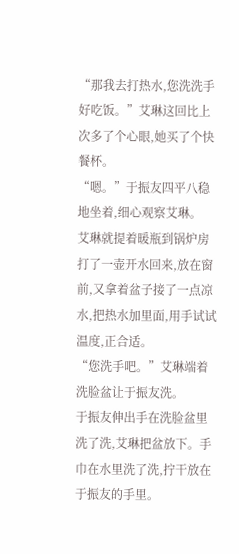“那我去打热水,您洗洗手好吃饭。”艾琳这回比上次多了个心眼,她买了个快餐杯。
“嗯。”于振友四平八稳地坐着,细心观察艾琳。
艾琳就提着暖瓶到锅炉房打了一壶开水回来,放在窗前,又拿着盆子接了一点凉水,把热水加里面,用手试试温度,正合适。
“您洗手吧。”艾琳端着洗脸盆让于振友洗。
于振友伸出手在洗脸盆里洗了洗,艾琳把盆放下。手巾在水里洗了洗,拧干放在于振友的手里。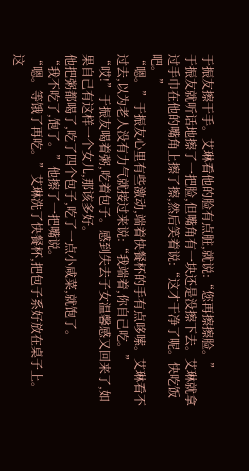于振友擦干手。艾琳看他的脸有点脏,就说:“您再擦擦脸。”
于振友就听话地擦了一把脸,但嘴角有一块还是没擦下去。艾琳就拿过手巾在他的嘴角上擦了擦,然后笑着说:“这才干净了呢。快吃饭吧。”
“嗯。”于振友心里有些激动,端着快餐杯的手有点哆嗦。艾琳看不过去,以为老人没有力气就接过来说:“我端着,你自己吃。”
“哎!”于振友喝着粥,吃着包子。感到失去子女温馨感又回来了,如果自己有这样一个女儿,那该多好。
他把粥都喝了,吃了四个包子,吃了一点小咸菜,就饱了。
“我不吃了,饱了。”他擦了一把嘴说。
“嗯。等饿了再吃。”艾琳洗了快餐杯,把包子系好放在桌子上。
这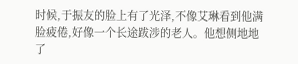时候,于振友的脸上有了光泽,不像艾琳看到他满脸疲倦,好像一个长途跋涉的老人。他想侧地地了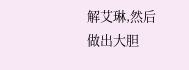解艾琳,然后做出大胆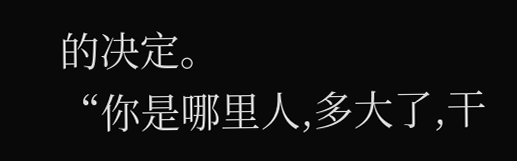的决定。
“你是哪里人,多大了,干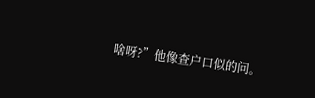啥呀?”他像查户口似的问。